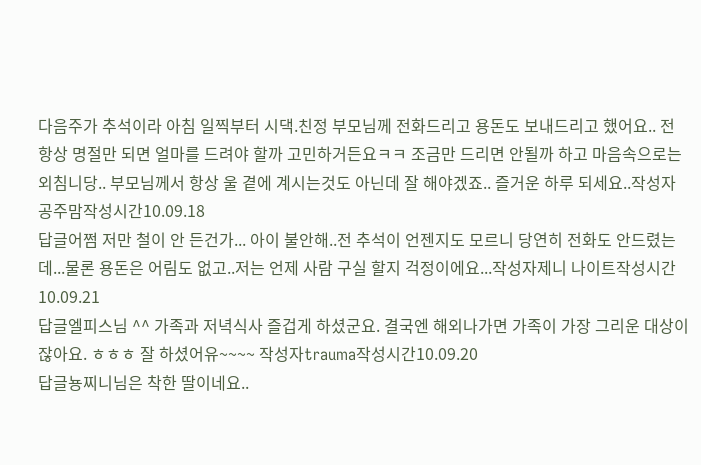다음주가 추석이라 아침 일찍부터 시댁.친정 부모님께 전화드리고 용돈도 보내드리고 했어요.. 전 항상 명절만 되면 얼마를 드려야 할까 고민하거든요ㅋㅋ 조금만 드리면 안될까 하고 마음속으로는 외침니당.. 부모님께서 항상 울 곁에 계시는것도 아닌데 잘 해야겠죠.. 즐거운 하루 되세요..작성자공주맘작성시간10.09.18
답글어쩜 저만 철이 안 든건가... 아이 불안해..전 추석이 언젠지도 모르니 당연히 전화도 안드렸는데...물론 용돈은 어림도 없고..저는 언제 사람 구실 할지 걱정이에요...작성자제니 나이트작성시간10.09.21
답글엘피스님 ^^ 가족과 저녁식사 즐겁게 하셨군요. 결국엔 해외나가면 가족이 가장 그리운 대상이잖아요. ㅎㅎㅎ 잘 하셨어유~~~~ 작성자trauma작성시간10.09.20
답글뇽찌니님은 착한 딸이네요..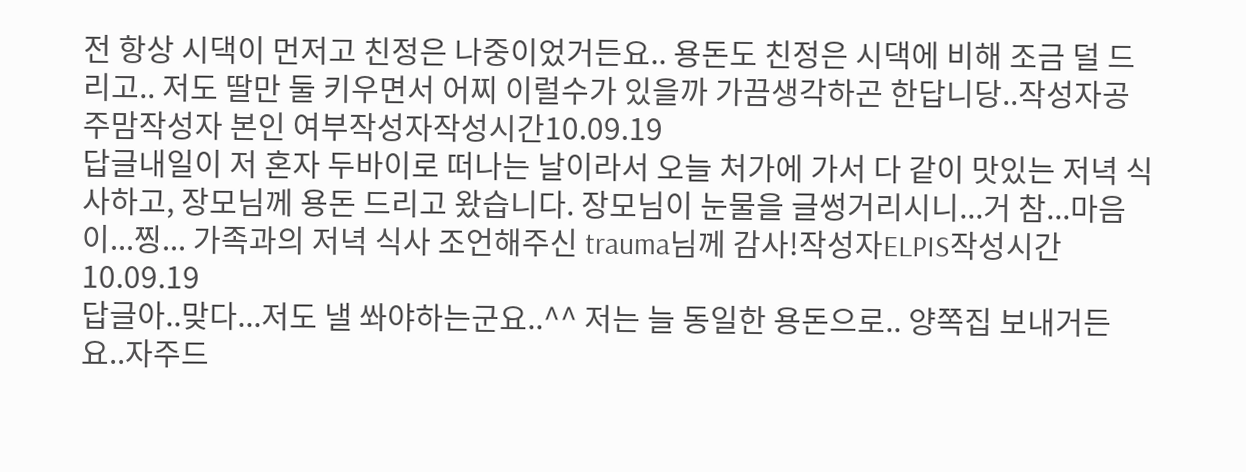전 항상 시댁이 먼저고 친정은 나중이었거든요.. 용돈도 친정은 시댁에 비해 조금 덜 드리고.. 저도 딸만 둘 키우면서 어찌 이럴수가 있을까 가끔생각하곤 한답니당..작성자공주맘작성자 본인 여부작성자작성시간10.09.19
답글내일이 저 혼자 두바이로 떠나는 날이라서 오늘 처가에 가서 다 같이 맛있는 저녁 식사하고, 장모님께 용돈 드리고 왔습니다. 장모님이 눈물을 글썽거리시니...거 참...마음이...찡... 가족과의 저녁 식사 조언해주신 trauma님께 감사!작성자ELPIS작성시간10.09.19
답글아..맞다...저도 낼 쏴야하는군요..^^ 저는 늘 동일한 용돈으로.. 양쪽집 보내거든요..자주드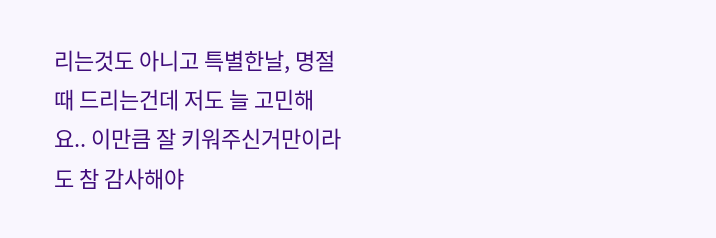리는것도 아니고 특별한날, 명절때 드리는건데 저도 늘 고민해요.. 이만큼 잘 키워주신거만이라도 참 감사해야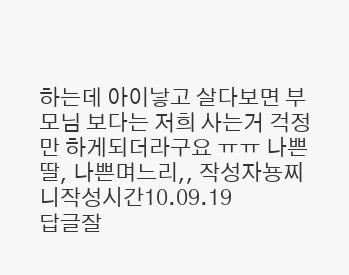하는데 아이낳고 살다보면 부모님 보다는 저희 사는거 걱정만 하게되더라구요 ㅠㅠ 나쁜딸, 나쁜며느리,, 작성자뇽찌니작성시간10.09.19
답글잘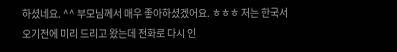하셨네요. ^^ 부모님께서 매우 좋아하셨겠어요. ㅎㅎㅎ 저는 한국서 오기전에 미리 드리고 왔는데 전화로 다시 인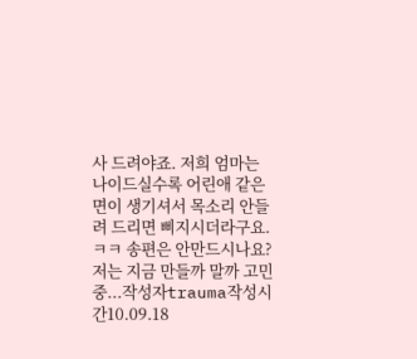사 드려야죠. 저희 엄마는 나이드실수록 어린애 같은 면이 생기셔서 목소리 안들려 드리면 삐지시더라구요. ㅋㅋ 송편은 안만드시나요? 저는 지금 만들까 말까 고민중...작성자trauma작성시간10.09.18